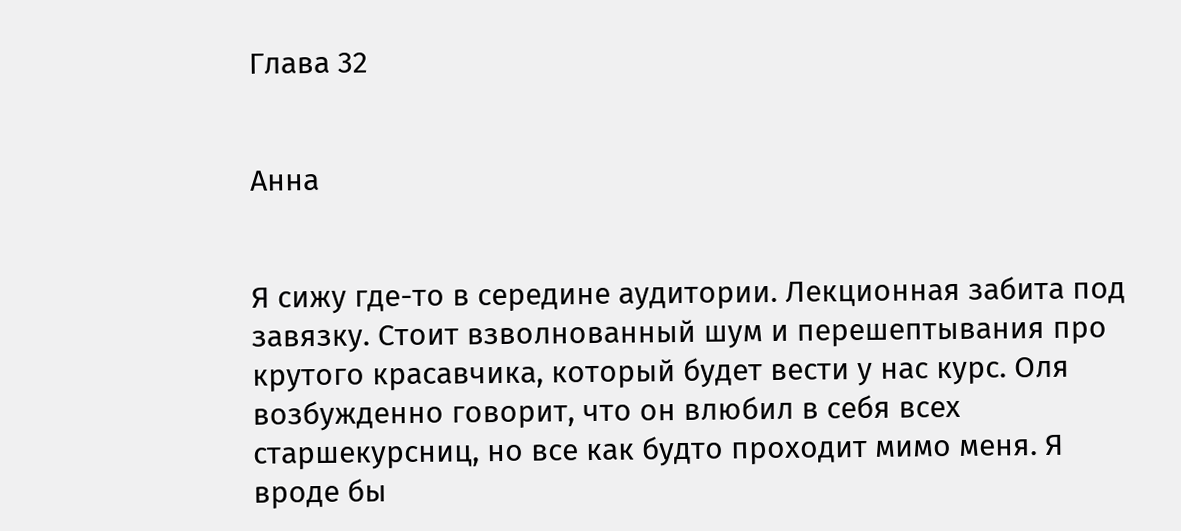Глава 32


Анна


Я сижу где-то в середине аудитории. Лекционная забита под завязку. Стоит взволнованный шум и перешептывания про крутого красавчика, который будет вести у нас курс. Оля возбужденно говорит, что он влюбил в себя всех старшекурсниц, но все как будто проходит мимо меня. Я вроде бы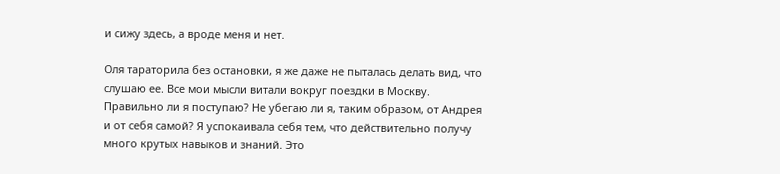и сижу здесь, а вроде меня и нет.

Оля тараторила без остановки, я же даже не пыталась делать вид, что слушаю ее. Все мои мысли витали вокруг поездки в Москву. Правильно ли я поступаю? Не убегаю ли я, таким образом, от Андрея и от себя самой? Я успокаивала себя тем, что действительно получу много крутых навыков и знаний. Это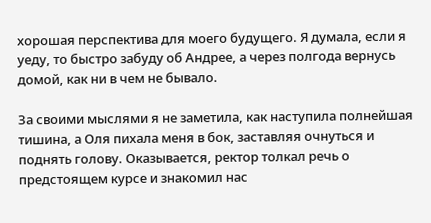хорошая перспектива для моего будущего. Я думала, если я уеду, то быстро забуду об Андрее, а через полгода вернусь домой, как ни в чем не бывало.

За своими мыслями я не заметила, как наступила полнейшая тишина, а Оля пихала меня в бок, заставляя очнуться и поднять голову. Оказывается, ректор толкал речь о предстоящем курсе и знакомил нас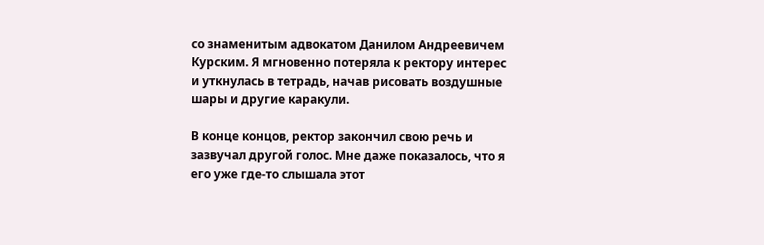со знаменитым адвокатом Данилом Андреевичем Курским. Я мгновенно потеряла к ректору интерес и уткнулась в тетрадь, начав рисовать воздушные шары и другие каракули.

В конце концов, ректор закончил свою речь и зазвучал другой голос. Мне даже показалось, что я его уже где-то слышала этот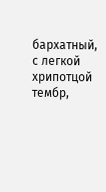бархатный, с легкой хрипотцой тембр,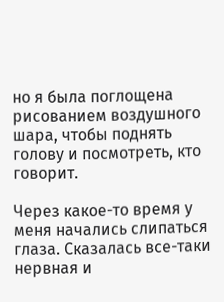но я была поглощена рисованием воздушного шара, чтобы поднять голову и посмотреть, кто говорит.

Через какое-то время у меня начались слипаться глаза. Сказалась все-таки нервная и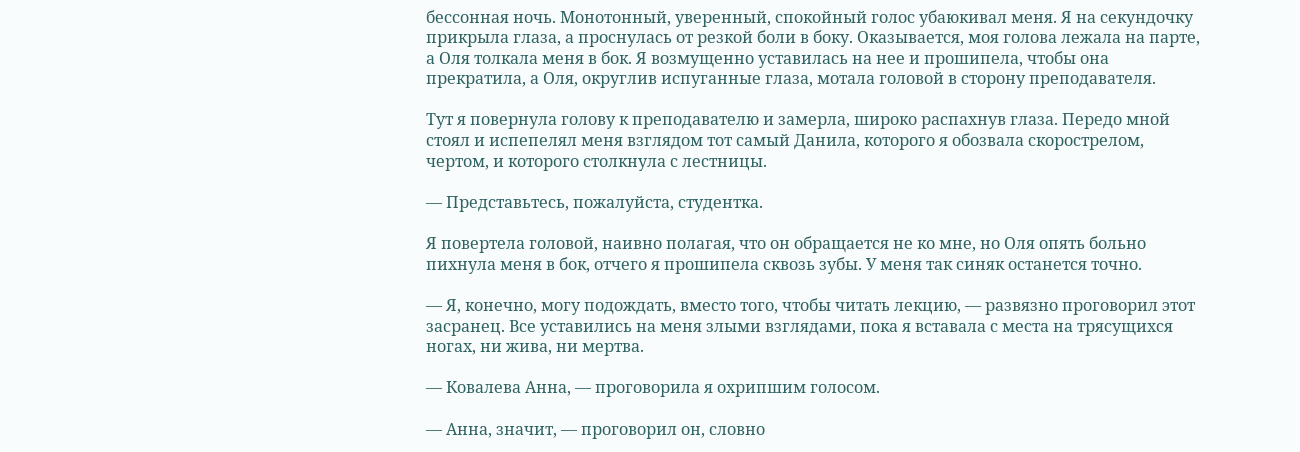бессонная ночь. Монотонный, уверенный, спокойный голос убаюкивал меня. Я на секундочку прикрыла глаза, а проснулась от резкой боли в боку. Оказывается, моя голова лежала на парте, а Оля толкала меня в бок. Я возмущенно уставилась на нее и прошипела, чтобы она прекратила, а Оля, округлив испуганные глаза, мотала головой в сторону преподавателя.

Тут я повернула голову к преподавателю и замерла, широко распахнув глаза. Передо мной стоял и испепелял меня взглядом тот самый Данила, которого я обозвала скорострелом, чертом, и которого столкнула с лестницы.

— Представьтесь, пожалуйста, студентка.

Я повертела головой, наивно полагая, что он обращается не ко мне, но Оля опять больно пихнула меня в бок, отчего я прошипела сквозь зубы. У меня так синяк останется точно.

— Я, конечно, могу подождать, вместо того, чтобы читать лекцию, — развязно проговорил этот засранец. Все уставились на меня злыми взглядами, пока я вставала с места на трясущихся ногах, ни жива, ни мертва.

— Ковалева Анна, — проговорила я охрипшим голосом.

— Анна, значит, — проговорил он, словно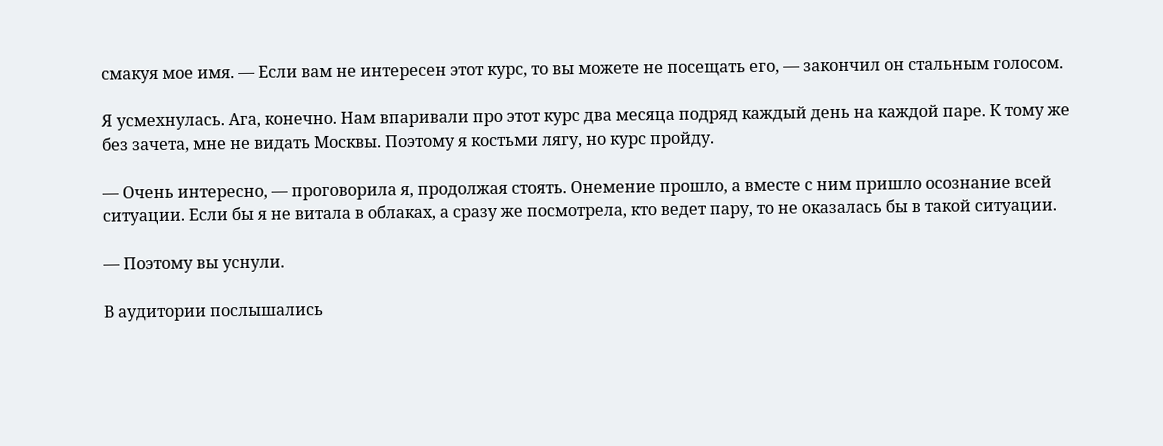смакуя мое имя. — Если вам не интересен этот курс, то вы можете не посещать его, — закончил он стальным голосом.

Я усмехнулась. Ага, конечно. Нам впаривали про этот курс два месяца подряд каждый день на каждой паре. К тому же без зачета, мне не видать Москвы. Поэтому я костьми лягу, но курс пройду.

— Очень интересно, — проговорила я, продолжая стоять. Онемение прошло, а вместе с ним пришло осознание всей ситуации. Если бы я не витала в облаках, а сразу же посмотрела, кто ведет пару, то не оказалась бы в такой ситуации.

— Поэтому вы уснули.

В аудитории послышались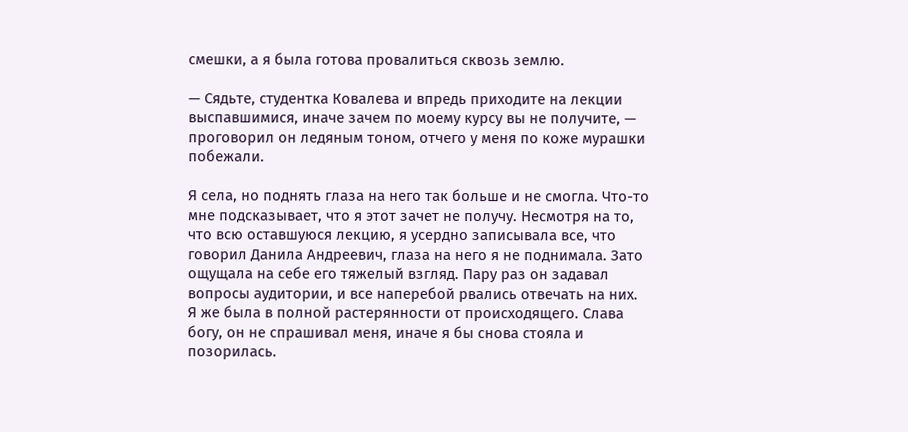смешки, а я была готова провалиться сквозь землю.

— Сядьте, студентка Ковалева и впредь приходите на лекции выспавшимися, иначе зачем по моему курсу вы не получите, — проговорил он ледяным тоном, отчего у меня по коже мурашки побежали.

Я села, но поднять глаза на него так больше и не смогла. Что-то мне подсказывает, что я этот зачет не получу. Несмотря на то, что всю оставшуюся лекцию, я усердно записывала все, что говорил Данила Андреевич, глаза на него я не поднимала. Зато ощущала на себе его тяжелый взгляд. Пару раз он задавал вопросы аудитории, и все наперебой рвались отвечать на них. Я же была в полной растерянности от происходящего. Слава богу, он не спрашивал меня, иначе я бы снова стояла и позорилась.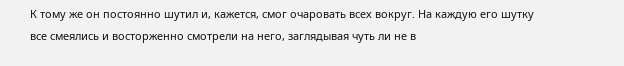К тому же он постоянно шутил и, кажется, смог очаровать всех вокруг. На каждую его шутку все смеялись и восторженно смотрели на него, заглядывая чуть ли не в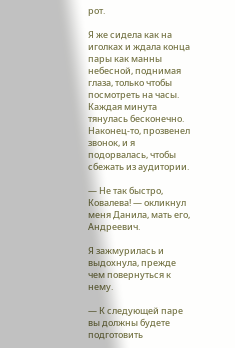рот.

Я же сидела как на иголках и ждала конца пары как манны небесной, поднимая глаза, только чтобы посмотреть на часы. Каждая минута тянулась бесконечно. Наконец-то, прозвенел звонок, и я подорвалась, чтобы сбежать из аудитории.

— Не так быстро, Ковалева! — окликнул меня Данила, мать его, Андреевич.

Я зажмурилась и выдохнула, прежде чем повернуться к нему.

— К следующей паре вы должны будете подготовить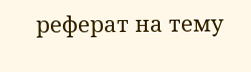реферат на тему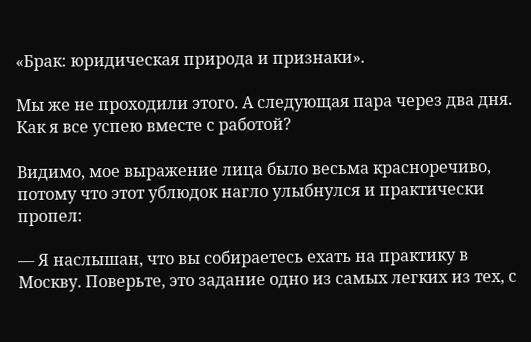«Брак: юридическая природа и признаки».

Мы же не проходили этого. А следующая пара через два дня. Как я все успею вместе с работой?

Видимо, мое выражение лица было весьма красноречиво, потому что этот ублюдок нагло улыбнулся и практически пропел:

— Я наслышан, что вы собираетесь ехать на практику в Москву. Поверьте, это задание одно из самых легких из тех, с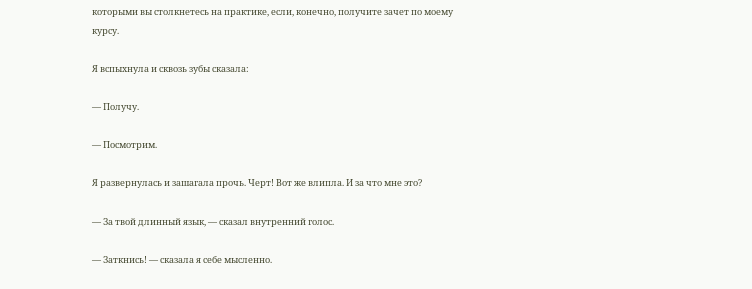которыми вы столкнетесь на практике, если, конечно, получите зачет по моему курсу.

Я вспыхнула и сквозь зубы сказала:

— Получу.

— Посмотрим.

Я развернулась и зашагала прочь. Черт! Вот же влипла. И за что мне это?

— За твой длинный язык, — сказал внутренний голос.

— Заткнись! — сказала я себе мысленно.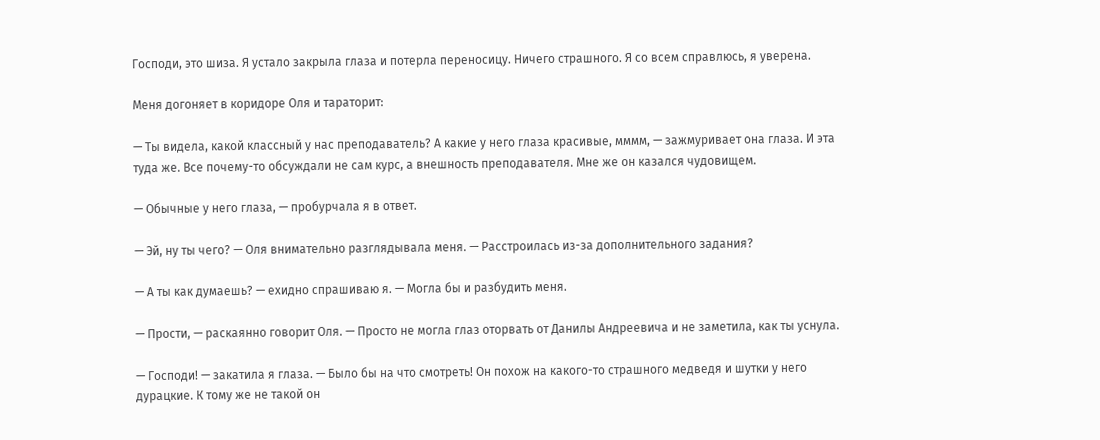Господи, это шиза. Я устало закрыла глаза и потерла переносицу. Ничего страшного. Я со всем справлюсь, я уверена.

Меня догоняет в коридоре Оля и тараторит:

— Ты видела, какой классный у нас преподаватель? А какие у него глаза красивые, мммм, — зажмуривает она глаза. И эта туда же. Все почему-то обсуждали не сам курс, а внешность преподавателя. Мне же он казался чудовищем.

— Обычные у него глаза, — пробурчала я в ответ.

— Эй, ну ты чего? — Оля внимательно разглядывала меня. — Расстроилась из-за дополнительного задания?

— А ты как думаешь? — ехидно спрашиваю я. — Могла бы и разбудить меня.

— Прости, — раскаянно говорит Оля. — Просто не могла глаз оторвать от Данилы Андреевича и не заметила, как ты уснула.

— Господи! — закатила я глаза. — Было бы на что смотреть! Он похож на какого-то страшного медведя и шутки у него дурацкие. К тому же не такой он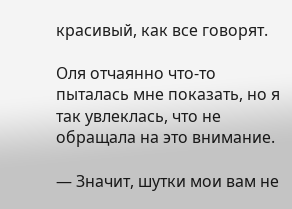красивый, как все говорят.

Оля отчаянно что-то пыталась мне показать, но я так увлеклась, что не обращала на это внимание.

— Значит, шутки мои вам не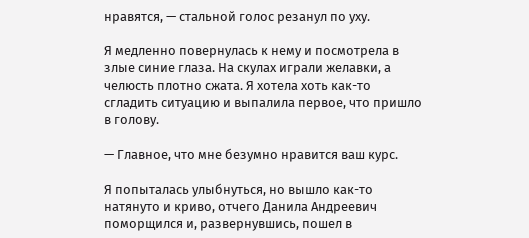нравятся, — стальной голос резанул по уху.

Я медленно повернулась к нему и посмотрела в злые синие глаза. На скулах играли желавки, а челюсть плотно сжата. Я хотела хоть как-то сгладить ситуацию и выпалила первое, что пришло в голову.

— Главное, что мне безумно нравится ваш курс.

Я попыталась улыбнуться, но вышло как-то натянуто и криво, отчего Данила Андреевич поморщился и, развернувшись, пошел в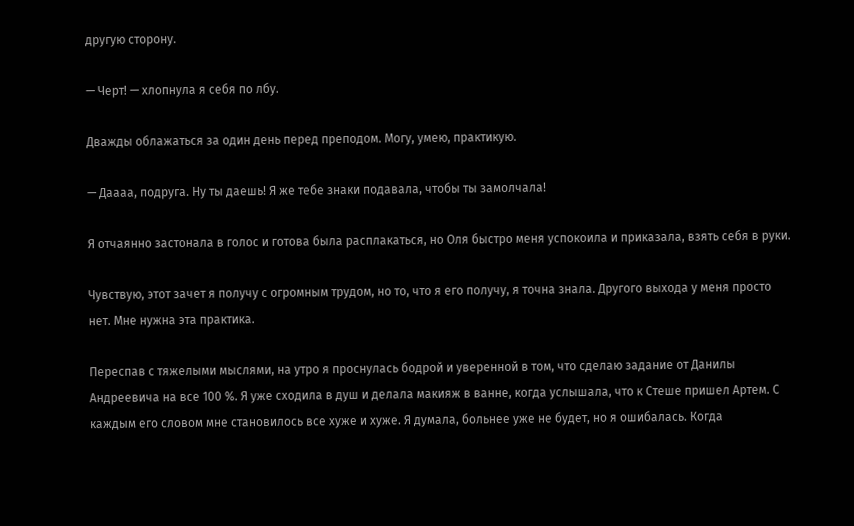другую сторону.

— Черт! — хлопнула я себя по лбу.

Дважды облажаться за один день перед преподом. Могу, умею, практикую.

— Даааа, подруга. Ну ты даешь! Я же тебе знаки подавала, чтобы ты замолчала!

Я отчаянно застонала в голос и готова была расплакаться, но Оля быстро меня успокоила и приказала, взять себя в руки.

Чувствую, этот зачет я получу с огромным трудом, но то, что я его получу, я точна знала. Другого выхода у меня просто нет. Мне нужна эта практика.

Переспав с тяжелыми мыслями, на утро я проснулась бодрой и уверенной в том, что сделаю задание от Данилы Андреевича на все 100 %. Я уже сходила в душ и делала макияж в ванне, когда услышала, что к Стеше пришел Артем. С каждым его словом мне становилось все хуже и хуже. Я думала, больнее уже не будет, но я ошибалась. Когда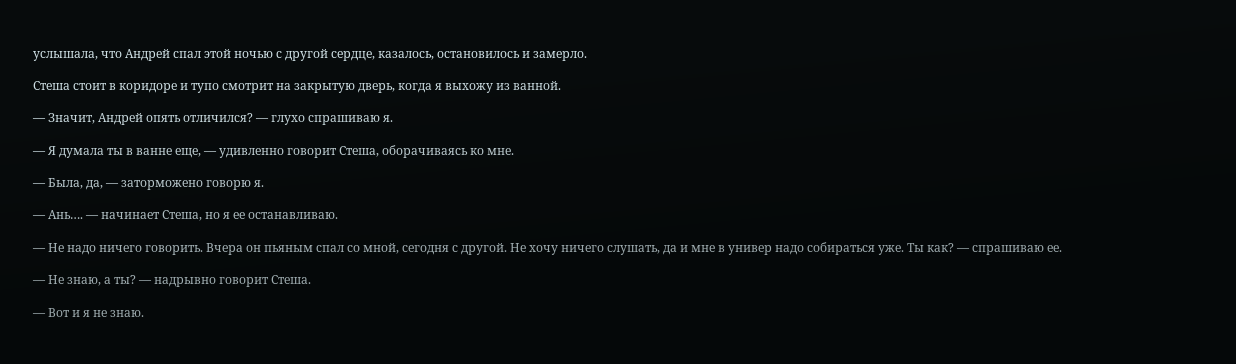услышала, что Андрей спал этой ночью с другой сердце, казалось, остановилось и замерло.

Стеша стоит в коридоре и тупо смотрит на закрытую дверь, когда я выхожу из ванной.

— Значит, Андрей опять отличился? — глухо спрашиваю я.

— Я думала ты в ванне еще, — удивленно говорит Стеша, оборачиваясь ко мне.

— Была, да, — заторможено говорю я.

— Ань…. — начинает Стеша, но я ее останавливаю.

— Не надо ничего говорить. Вчера он пьяным спал со мной, сегодня с другой. Не хочу ничего слушать, да и мне в универ надо собираться уже. Ты как? — спрашиваю ее.

— Не знаю, а ты? — надрывно говорит Стеша.

— Вот и я не знаю.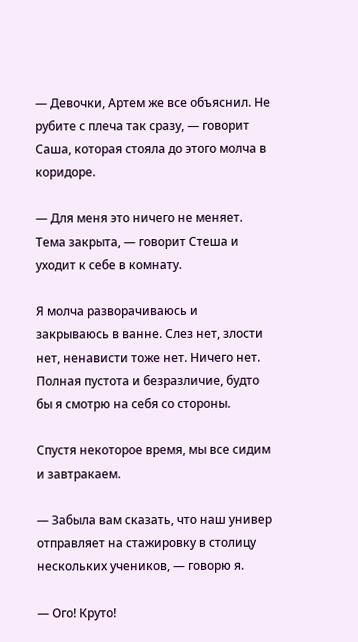— Девочки, Артем же все объяснил. Не рубите с плеча так сразу, — говорит Саша, которая стояла до этого молча в коридоре.

— Для меня это ничего не меняет. Тема закрыта, — говорит Стеша и уходит к себе в комнату.

Я молча разворачиваюсь и закрываюсь в ванне. Слез нет, злости нет, ненависти тоже нет. Ничего нет. Полная пустота и безразличие, будто бы я смотрю на себя со стороны.

Спустя некоторое время, мы все сидим и завтракаем.

— Забыла вам сказать, что наш универ отправляет на стажировку в столицу нескольких учеников, — говорю я.

— Ого! Круто!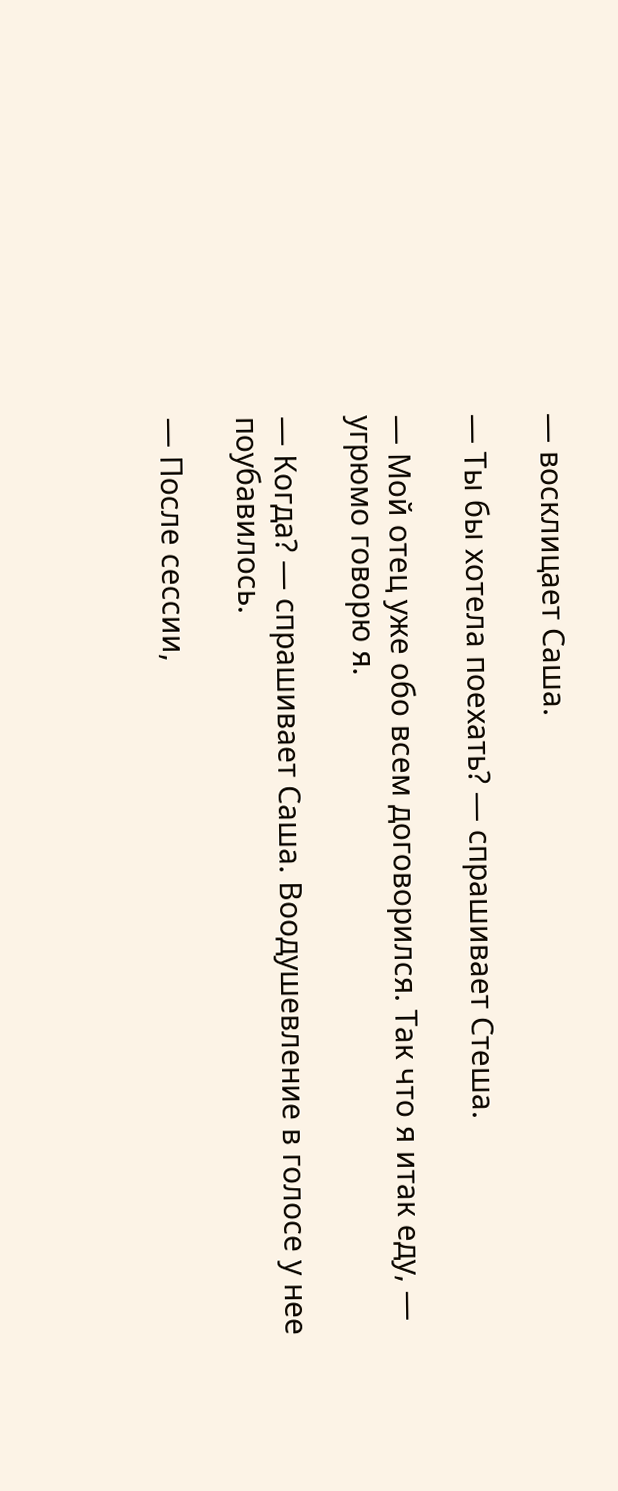— восклицает Саша.

— Ты бы хотела поехать? — спрашивает Стеша.

— Мой отец уже обо всем договорился. Так что я итак еду, — угрюмо говорю я.

— Когда? — спрашивает Саша. Воодушевление в голосе у нее поубавилось.

— После сессии,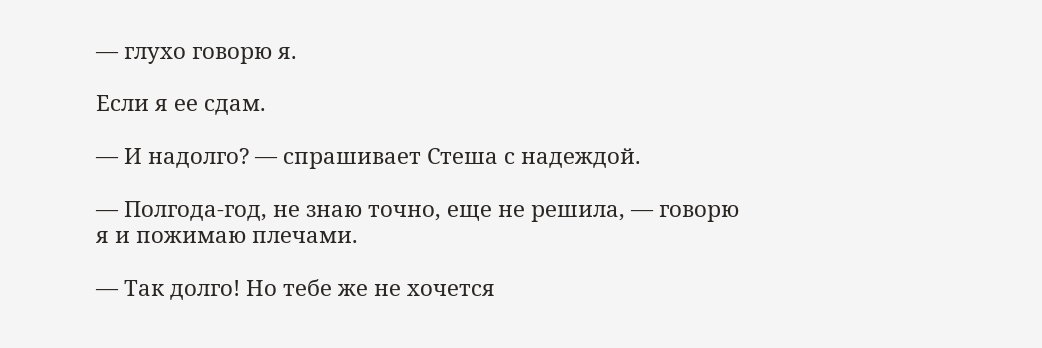— глухо говорю я.

Если я ее сдам.

— И надолго? — спрашивает Стеша с надеждой.

— Полгода-год, не знаю точно, еще не решила, — говорю я и пожимаю плечами.

— Так долго! Но тебе же не хочется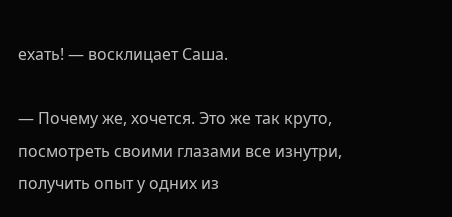ехать! — восклицает Саша.

— Почему же, хочется. Это же так круто, посмотреть своими глазами все изнутри, получить опыт у одних из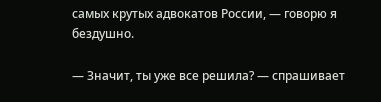самых крутых адвокатов России, — говорю я бездушно.

— Значит, ты уже все решила? — спрашивает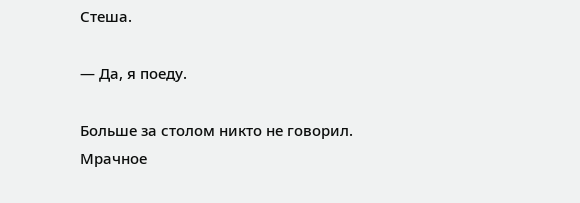Стеша.

— Да, я поеду.

Больше за столом никто не говорил. Мрачное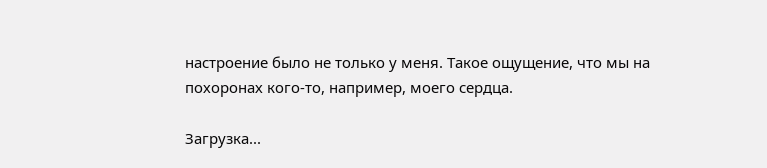настроение было не только у меня. Такое ощущение, что мы на похоронах кого-то, например, моего сердца.

Загрузка...